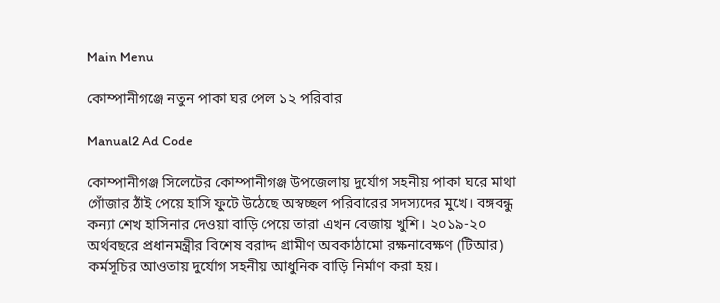Main Menu

কোম্পানীগঞ্জে নতুন পাকা ঘর পেল ১২ পরিবার

Manual2 Ad Code

কোম্পানীগঞ্জ সিলেটের কোম্পানীগঞ্জ উপজেলায় দুর্যোগ সহনীয় পাকা ঘরে মাথা গোঁজার ঠাঁই পেয়ে হাসি ফুটে উঠেছে অস্বচ্ছল পরিবারের সদস্যদের মুখে। বঙ্গবন্ধু কন্যা শেখ হাসিনার দেওয়া বাড়ি পেয়ে তারা এখন বেজায় খুশি। ২০১৯-২০ অর্থবছরে প্রধানমন্ত্রীর বিশেষ বরাদ্দ গ্রামীণ অবকাঠামো রক্ষনাবেক্ষণ (টিআর) কর্মসূচির আওতায় দুর্যোগ সহনীয় আধুনিক বাড়ি নির্মাণ করা হয়।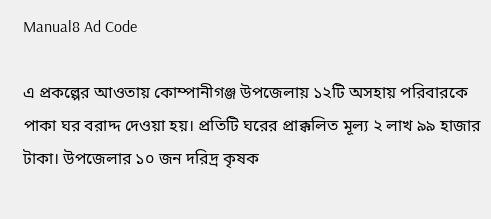Manual8 Ad Code

এ প্রকল্পের আওতায় কোম্পানীগঞ্জ উপজেলায় ১২টি অসহায় পরিবারকে পাকা ঘর বরাদ্দ দেওয়া হয়। প্রতিটি ঘরের প্রাক্কলিত মূল্য ২ লাখ ৯৯ হাজার টাকা। উপজেলার ১০ জন দরিদ্র কৃষক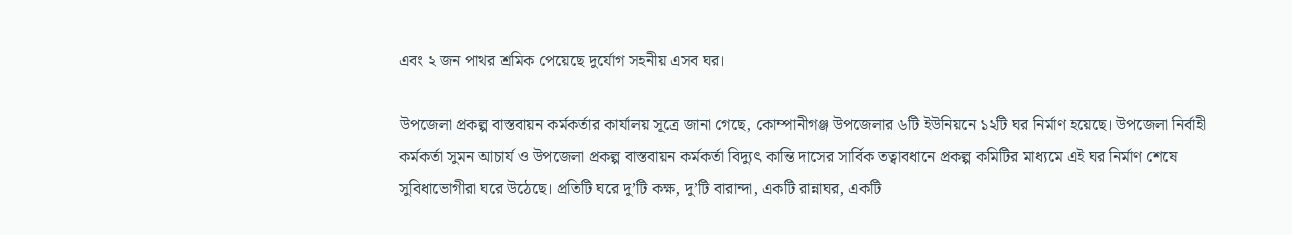এবং ২ জন পাথর শ্রমিক পেয়েছে দুর্যোগ সহনীয় এসব ঘর।

উপজেলা প্রকল্প বাস্তবায়ন কর্মকর্তার কার্যালয় সূত্রে জানা গেছে, কোম্পানীগঞ্জ উপজেলার ৬টি ইউনিয়নে ১২টি ঘর নির্মাণ হয়েছে। উপজেলা নির্বাহী কর্মকর্তা সুমন আচার্য ও উপজেলা প্রকল্প বাস্তবায়ন কর্মকর্তা বিদ্যুৎ কান্তি দাসের সার্বিক তত্বাবধানে প্রকল্প কমিটির মাধ্যমে এই ঘর নির্মাণ শেষে সুবিধাভোগীরা ঘরে উঠেছে। প্রতিটি ঘরে দু’টি কক্ষ, দু’টি বারান্দা, একটি রান্নাঘর, একটি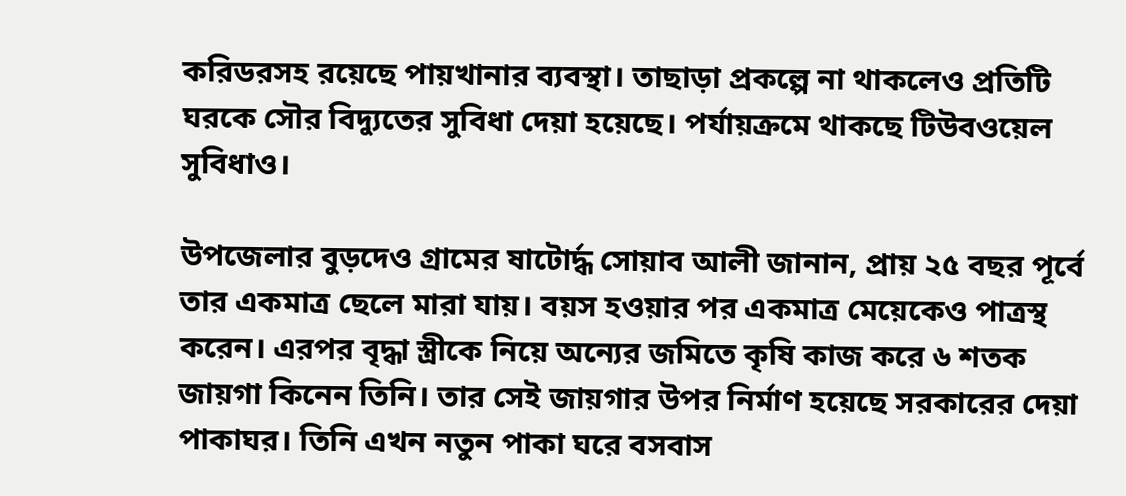করিডরসহ রয়েছে পায়খানার ব্যবস্থা। তাছাড়া প্রকল্পে না থাকলেও প্রতিটি ঘরকে সৌর বিদ্যুতের সুবিধা দেয়া হয়েছে। পর্যায়ক্রমে থাকছে টিউবওয়েল সুবিধাও।

উপজেলার বুড়দেও গ্রামের ষাটোর্দ্ধ সোয়াব আলী জানান, প্রায় ২৫ বছর পূর্বে তার একমাত্র ছেলে মারা যায়। বয়স হওয়ার পর একমাত্র মেয়েকেও পাত্রস্থ করেন। এরপর বৃদ্ধা স্ত্রীকে নিয়ে অন্যের জমিতে কৃষি কাজ করে ৬ শতক জায়গা কিনেন তিনি। তার সেই জায়গার উপর নির্মাণ হয়েছে সরকারের দেয়া পাকাঘর। তিনি এখন নতুন পাকা ঘরে বসবাস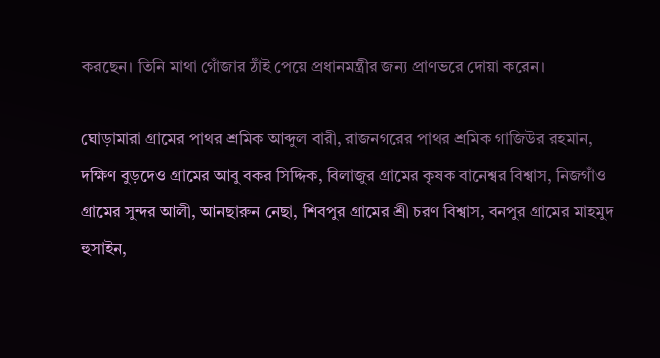করছেন। তিনি মাথা গোঁজার ঠাঁই পেয়ে প্রধানমন্ত্রীর জন্য প্রাণভরে দোয়া করেন।

ঘোড়ামারা গ্রামের পাথর শ্রমিক আব্দুল বারী, রাজনগরের পাথর শ্রমিক গাজিউর রহমান, দক্ষিণ বুড়দেও গ্রামের আবু বকর সিদ্দিক, বিলাজুর গ্রামের কৃষক বানেশ্বর বিশ্বাস, নিজগাঁও গ্রামের সুন্দর আলী, আনছারুন নেছা, শিবপুর গ্রামের শ্রী চরণ বিশ্বাস, বনপুর গ্রামের মাহমুদ হুসাইন,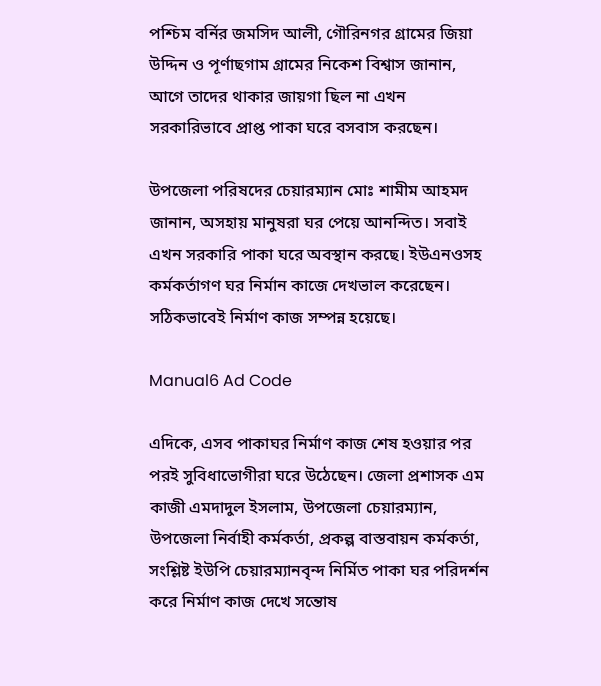পশ্চিম বর্নির জমসিদ আলী, গৌরিনগর গ্রামের জিয়া উদ্দিন ও পূর্ণাছগাম গ্রামের নিকেশ বিশ্বাস জানান, আগে তাদের থাকার জায়গা ছিল না এখন সরকারিভাবে প্রাপ্ত পাকা ঘরে বসবাস করছেন।

উপজেলা পরিষদের চেয়ারম্যান মোঃ শামীম আহমদ জানান, অসহায় মানুষরা ঘর পেয়ে আনন্দিত। সবাই এখন সরকারি পাকা ঘরে অবস্থান করছে। ইউএনওসহ কর্মকর্তাগণ ঘর নির্মান কাজে দেখভাল করেছেন। সঠিকভাবেই নির্মাণ কাজ সম্পন্ন হয়েছে।

Manual6 Ad Code

এদিকে, এসব পাকাঘর নির্মাণ কাজ শেষ হওয়ার পর পরই সুবিধাভোগীরা ঘরে উঠেছেন। জেলা প্রশাসক এম কাজী এমদাদুল ইসলাম, উপজেলা চেয়ারম্যান, উপজেলা নির্বাহী কর্মকর্তা, প্রকল্প বাস্তবায়ন কর্মকর্তা, সংশ্লিষ্ট ইউপি চেয়ারম্যানবৃন্দ নির্মিত পাকা ঘর পরিদর্শন করে নির্মাণ কাজ দেখে সন্তোষ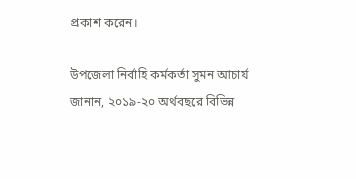প্রকাশ করেন।

উপজেলা নির্বাহি কর্মকর্তা সুমন আচার্য জানান, ২০১৯-২০ অর্থবছরে বিভিন্ন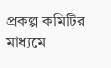প্রকল্প কমিটির মাধ্যমে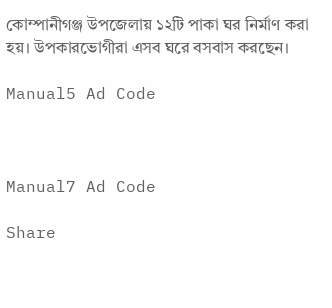কোম্পানীগঞ্জ উপজেলায় ১২টি পাকা ঘর নির্মাণ করা হয়। উপকারভোগীরা এসব ঘরে বসবাস করছেন।

Manual5 Ad Code



Manual7 Ad Code

Share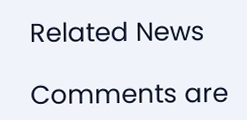Related News

Comments are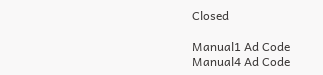Closed

Manual1 Ad Code
Manual4 Ad Code